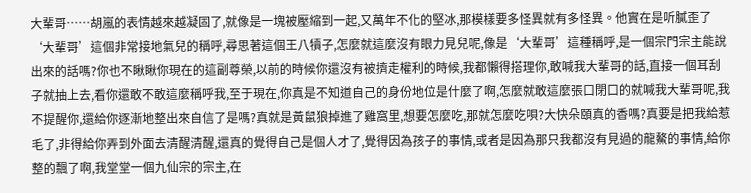大輩哥……胡嵐的表情越來越凝固了,就像是一塊被壓縮到一起,又萬年不化的堅冰,那模樣要多怪異就有多怪異。他實在是听膩歪了‘大輩哥’這個非常接地氣兒的稱呼,尋思著這個王八犢子,怎麼就這麼沒有眼力見兒呢,像是‘大輩哥’這種稱呼,是一個宗門宗主能說出來的話嗎?你也不瞅瞅你現在的這副尊榮,以前的時候你還沒有被擠走權利的時候,我都懶得搭理你,敢喊我大輩哥的話,直接一個耳刮子就抽上去,看你還敢不敢這麼稱呼我,至于現在,你真是不知道自己的身份地位是什麼了啊,怎麼就敢這麼張口閉口的就喊我大輩哥呢,我不提醒你,還給你逐漸地整出來自信了是嗎?真就是黃鼠狼掉進了雞窩里,想要怎麼吃,那就怎麼吃唄?大快朵頤真的香嗎?真要是把我給惹毛了,非得給你弄到外面去清醒清醒,還真的覺得自己是個人才了,覺得因為孩子的事情,或者是因為那只我都沒有見過的龍鰲的事情,給你整的飄了啊,我堂堂一個九仙宗的宗主,在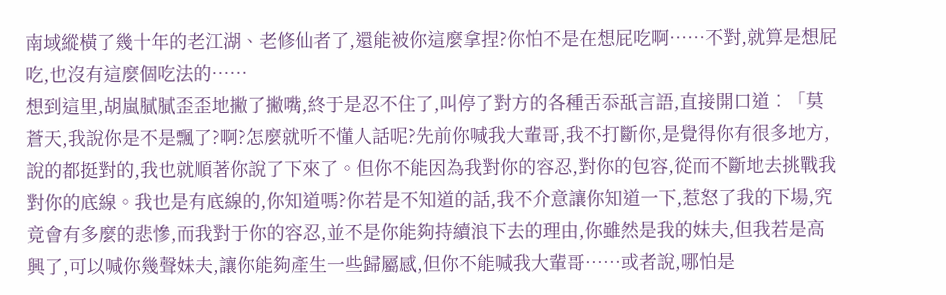南域縱橫了幾十年的老江湖、老修仙者了,還能被你這麼拿捏?你怕不是在想屁吃啊……不對,就算是想屁吃,也沒有這麼個吃法的……
想到這里,胡嵐膩膩歪歪地撇了撇嘴,終于是忍不住了,叫停了對方的各種舌忝舐言語,直接開口道︰「莫蒼天,我說你是不是飄了?啊?怎麼就听不懂人話呢?先前你喊我大輩哥,我不打斷你,是覺得你有很多地方,說的都挺對的,我也就順著你說了下來了。但你不能因為我對你的容忍,對你的包容,從而不斷地去挑戰我對你的底線。我也是有底線的,你知道嗎?你若是不知道的話,我不介意讓你知道一下,惹怒了我的下場,究竟會有多麼的悲慘,而我對于你的容忍,並不是你能夠持續浪下去的理由,你雖然是我的妹夫,但我若是高興了,可以喊你幾聲妹夫,讓你能夠產生一些歸屬感,但你不能喊我大輩哥……或者說,哪怕是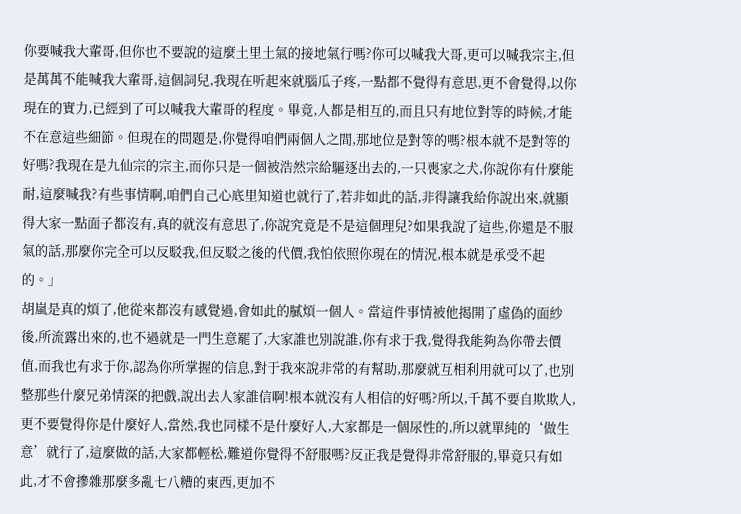你要喊我大輩哥,但你也不要說的這麼土里土氣的接地氣行嗎?你可以喊我大哥,更可以喊我宗主,但是萬萬不能喊我大輩哥,這個詞兒,我現在听起來就腦瓜子疼,一點都不覺得有意思,更不會覺得,以你現在的實力,已經到了可以喊我大輩哥的程度。畢竟,人都是相互的,而且只有地位對等的時候,才能不在意這些細節。但現在的問題是,你覺得咱們兩個人之間,那地位是對等的嗎?根本就不是對等的好嗎?我現在是九仙宗的宗主,而你只是一個被浩然宗給驅逐出去的,一只喪家之犬,你說你有什麼能耐,這麼喊我?有些事情啊,咱們自己心底里知道也就行了,若非如此的話,非得讓我給你說出來,就顯得大家一點面子都沒有,真的就沒有意思了,你說究竟是不是這個理兒?如果我說了這些,你還是不服氣的話,那麼你完全可以反駁我,但反駁之後的代價,我怕依照你現在的情況,根本就是承受不起的。」
胡嵐是真的煩了,他從來都沒有感覺過,會如此的膩煩一個人。當這件事情被他揭開了虛偽的面紗後,所流露出來的,也不過就是一門生意罷了,大家誰也別說誰,你有求于我,覺得我能夠為你帶去價值,而我也有求于你,認為你所掌握的信息,對于我來說非常的有幫助,那麼就互相利用就可以了,也別整那些什麼兄弟情深的把戲,說出去人家誰信啊!根本就沒有人相信的好嗎?所以,千萬不要自欺欺人,更不要覺得你是什麼好人,當然,我也同樣不是什麼好人,大家都是一個尿性的,所以就單純的‘做生意’就行了,這麼做的話,大家都輕松,難道你覺得不舒服嗎?反正我是覺得非常舒服的,畢竟只有如此,才不會摻雜那麼多亂七八糟的東西,更加不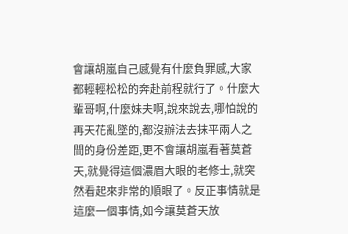會讓胡嵐自己感覺有什麼負罪感,大家都輕輕松松的奔赴前程就行了。什麼大輩哥啊,什麼妹夫啊,說來說去,哪怕說的再天花亂墜的,都沒辦法去抹平兩人之間的身份差距,更不會讓胡嵐看著莫蒼天,就覺得這個濃眉大眼的老修士,就突然看起來非常的順眼了。反正事情就是這麼一個事情,如今讓莫蒼天放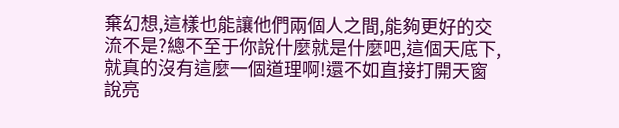棄幻想,這樣也能讓他們兩個人之間,能夠更好的交流不是?總不至于你說什麼就是什麼吧,這個天底下,就真的沒有這麼一個道理啊!還不如直接打開天窗說亮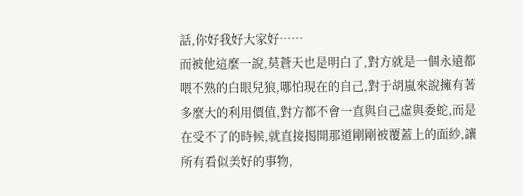話,你好我好大家好……
而被他這麼一說,莫蒼天也是明白了,對方就是一個永遠都喂不熟的白眼兒狼,哪怕現在的自己,對于胡嵐來說擁有著多麼大的利用價值,對方都不會一直與自己虛與委蛇,而是在受不了的時候,就直接揭開那道剛剛被覆蓋上的面紗,讓所有看似美好的事物,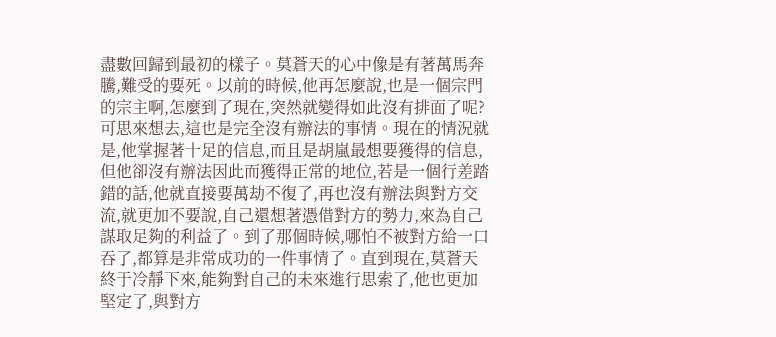盡數回歸到最初的樣子。莫蒼天的心中像是有著萬馬奔騰,難受的要死。以前的時候,他再怎麼說,也是一個宗門的宗主啊,怎麼到了現在,突然就變得如此沒有排面了呢?可思來想去,這也是完全沒有辦法的事情。現在的情況就是,他掌握著十足的信息,而且是胡嵐最想要獲得的信息,但他卻沒有辦法因此而獲得正常的地位,若是一個行差踏錯的話,他就直接要萬劫不復了,再也沒有辦法與對方交流,就更加不要說,自己還想著憑借對方的勢力,來為自己謀取足夠的利益了。到了那個時候,哪怕不被對方給一口吞了,都算是非常成功的一件事情了。直到現在,莫蒼天終于冷靜下來,能夠對自己的未來進行思索了,他也更加堅定了,與對方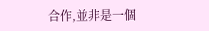合作,並非是一個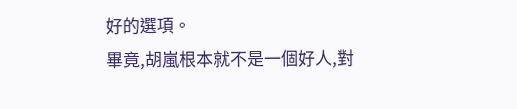好的選項。
畢竟,胡嵐根本就不是一個好人,對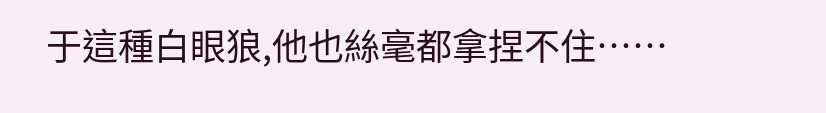于這種白眼狼,他也絲毫都拿捏不住……